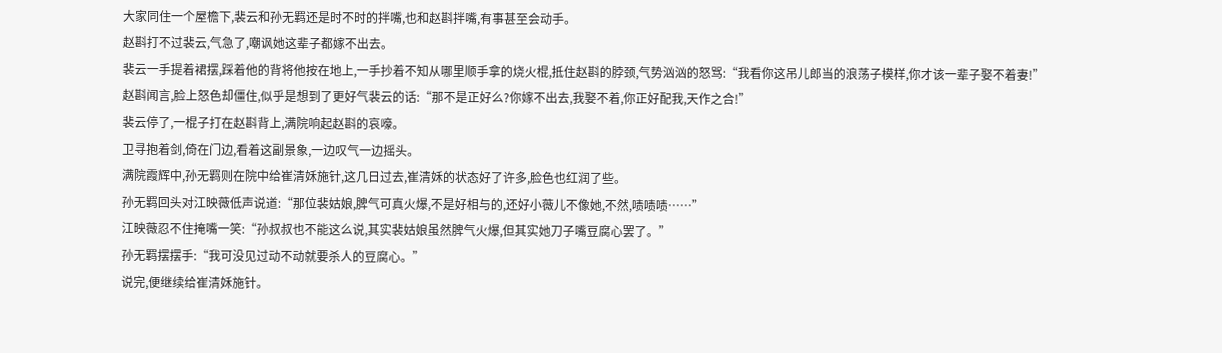大家同住一个屋檐下,裴云和孙无羁还是时不时的拌嘴,也和赵斟拌嘴,有事甚至会动手。
赵斟打不过裴云,气急了,嘲讽她这辈子都嫁不出去。
裴云一手提着裙摆,踩着他的背将他按在地上,一手抄着不知从哪里顺手拿的烧火棍,抵住赵斟的脖颈,气势汹汹的怒骂:“我看你这吊儿郎当的浪荡子模样,你才该一辈子娶不着妻!”
赵斟闻言,脸上怒色却僵住,似乎是想到了更好气裴云的话:“那不是正好么?你嫁不出去,我娶不着,你正好配我,天作之合!”
裴云停了,一棍子打在赵斟背上,满院响起赵斟的哀嚎。
卫寻抱着剑,倚在门边,看着这副景象,一边叹气一边摇头。
满院霞辉中,孙无羁则在院中给崔清姀施针,这几日过去,崔清姀的状态好了许多,脸色也红润了些。
孙无羁回头对江映薇低声说道:“那位裴姑娘,脾气可真火爆,不是好相与的,还好小薇儿不像她,不然,啧啧啧……”
江映薇忍不住掩嘴一笑:“孙叔叔也不能这么说,其实裴姑娘虽然脾气火爆,但其实她刀子嘴豆腐心罢了。”
孙无羁摆摆手:“我可没见过动不动就要杀人的豆腐心。”
说完,便继续给崔清姀施针。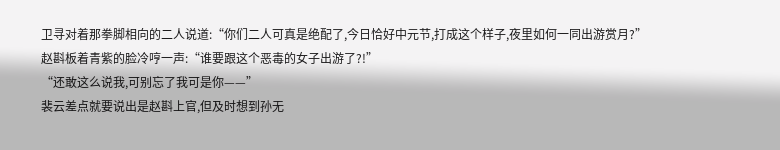卫寻对着那拳脚相向的二人说道:“你们二人可真是绝配了,今日恰好中元节,打成这个样子,夜里如何一同出游赏月?”
赵斟板着青紫的脸冷哼一声:“谁要跟这个恶毒的女子出游了?!”
“还敢这么说我,可别忘了我可是你——”
裴云差点就要说出是赵斟上官,但及时想到孙无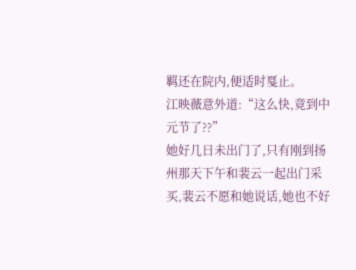羁还在院内,便适时戛止。
江映薇意外道:“这么快,竟到中元节了??”
她好几日未出门了,只有刚到扬州那天下午和裴云一起出门采买,裴云不愿和她说话,她也不好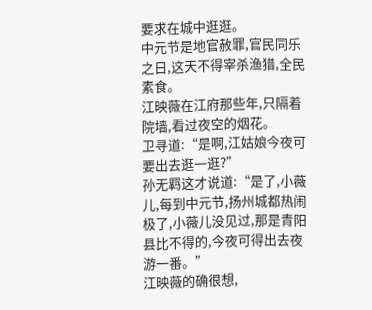要求在城中逛逛。
中元节是地官赦罪,官民同乐之日,这天不得宰杀渔猎,全民素食。
江映薇在江府那些年,只隔着院墙,看过夜空的烟花。
卫寻道:“是啊,江姑娘今夜可要出去逛一逛?”
孙无羁这才说道:“是了,小薇儿,每到中元节,扬州城都热闹极了,小薇儿没见过,那是青阳县比不得的,今夜可得出去夜游一番。”
江映薇的确很想,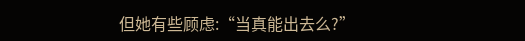但她有些顾虑:“当真能出去么?”